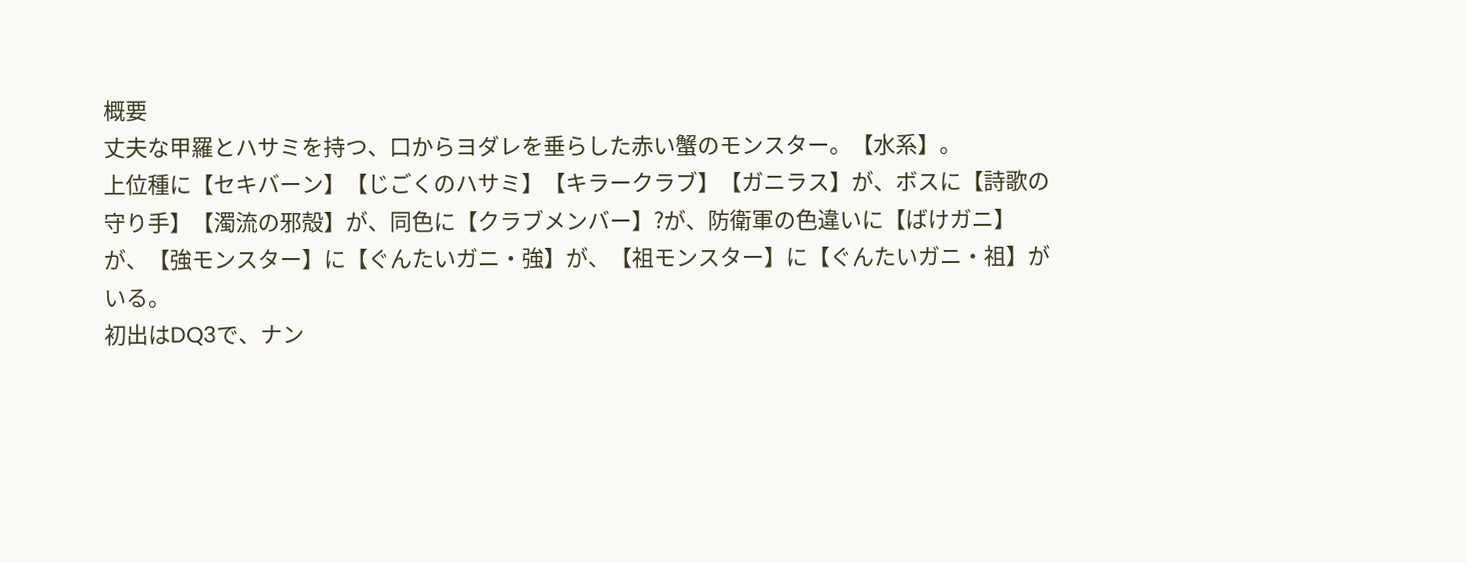概要
丈夫な甲羅とハサミを持つ、口からヨダレを垂らした赤い蟹のモンスター。【水系】。
上位種に【セキバーン】【じごくのハサミ】【キラークラブ】【ガニラス】が、ボスに【詩歌の守り手】【濁流の邪殻】が、同色に【クラブメンバー】?が、防衛軍の色違いに【ばけガニ】が、【強モンスター】に【ぐんたいガニ・強】が、【祖モンスター】に【ぐんたいガニ・祖】がいる。
初出はDQ3で、ナン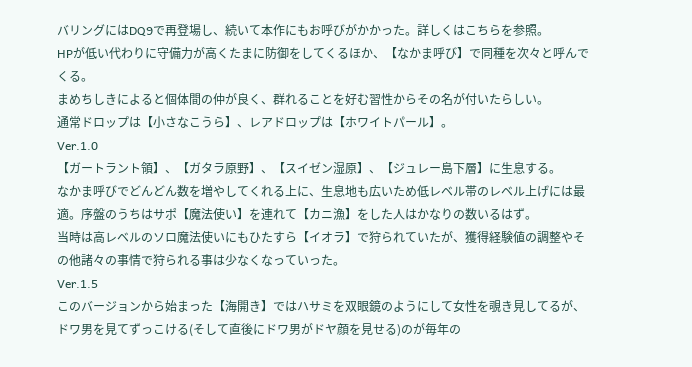バリングにはDQ9で再登場し、続いて本作にもお呼びがかかった。詳しくはこちらを参照。
HPが低い代わりに守備力が高くたまに防御をしてくるほか、【なかま呼び】で同種を次々と呼んでくる。
まめちしきによると個体間の仲が良く、群れることを好む習性からその名が付いたらしい。
通常ドロップは【小さなこうら】、レアドロップは【ホワイトパール】。
Ver.1.0
【ガートラント領】、【ガタラ原野】、【スイゼン湿原】、【ジュレー島下層】に生息する。
なかま呼びでどんどん数を増やしてくれる上に、生息地も広いため低レベル帯のレベル上げには最適。序盤のうちはサポ【魔法使い】を連れて【カニ漁】をした人はかなりの数いるはず。
当時は高レベルのソロ魔法使いにもひたすら【イオラ】で狩られていたが、獲得経験値の調整やその他諸々の事情で狩られる事は少なくなっていった。
Ver.1.5
このバージョンから始まった【海開き】ではハサミを双眼鏡のようにして女性を覗き見してるが、ドワ男を見てずっこける(そして直後にドワ男がドヤ顔を見せる)のが毎年の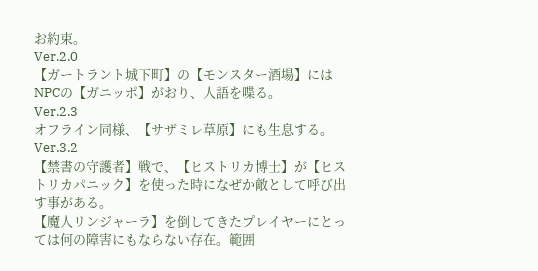お約束。
Ver.2.0
【ガートラント城下町】の【モンスター酒場】にはNPCの【ガニッポ】がおり、人語を喋る。
Ver.2.3
オフライン同様、【サザミレ草原】にも生息する。
Ver.3.2
【禁書の守護者】戦で、【ヒストリカ博士】が【ヒストリカパニック】を使った時になぜか敵として呼び出す事がある。
【魔人リンジャーラ】を倒してきたプレイヤーにとっては何の障害にもならない存在。範囲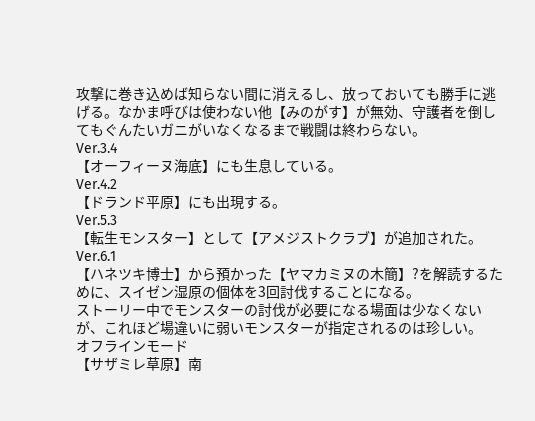攻撃に巻き込めば知らない間に消えるし、放っておいても勝手に逃げる。なかま呼びは使わない他【みのがす】が無効、守護者を倒してもぐんたいガニがいなくなるまで戦闘は終わらない。
Ver.3.4
【オーフィーヌ海底】にも生息している。
Ver.4.2
【ドランド平原】にも出現する。
Ver.5.3
【転生モンスター】として【アメジストクラブ】が追加された。
Ver.6.1
【ハネツキ博士】から預かった【ヤマカミヌの木簡】?を解読するために、スイゼン湿原の個体を3回討伐することになる。
ストーリー中でモンスターの討伐が必要になる場面は少なくないが、これほど場違いに弱いモンスターが指定されるのは珍しい。
オフラインモード
【サザミレ草原】南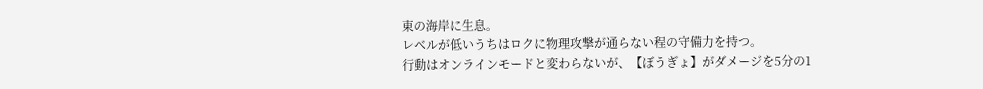東の海岸に生息。
レベルが低いうちはロクに物理攻撃が通らない程の守備力を持つ。
行動はオンラインモードと変わらないが、【ぼうぎょ】がダメージを5分の1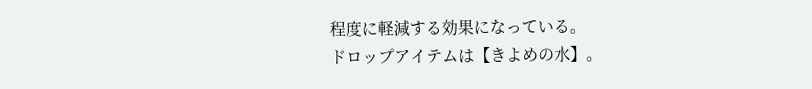程度に軽減する効果になっている。
ドロップアイテムは【きよめの水】。